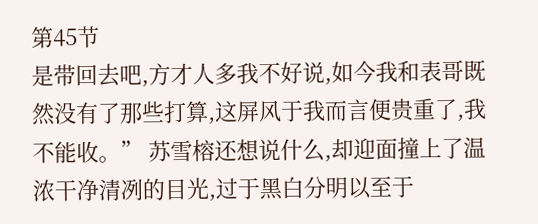第45节
是带回去吧,方才人多我不好说,如今我和表哥既然没有了那些打算,这屏风于我而言便贵重了,我不能收。” 苏雪榕还想说什么,却迎面撞上了温浓干净清冽的目光,过于黑白分明以至于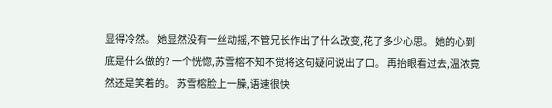显得冷然。 她显然没有一丝动摇,不管兄长作出了什么改变,花了多少心思。 她的心到底是什么做的? 一个恍惚,苏雪榕不知不觉将这句疑问说出了口。 再抬眼看过去,温浓竟然还是笑着的。 苏雪榕脸上一臊,语速很快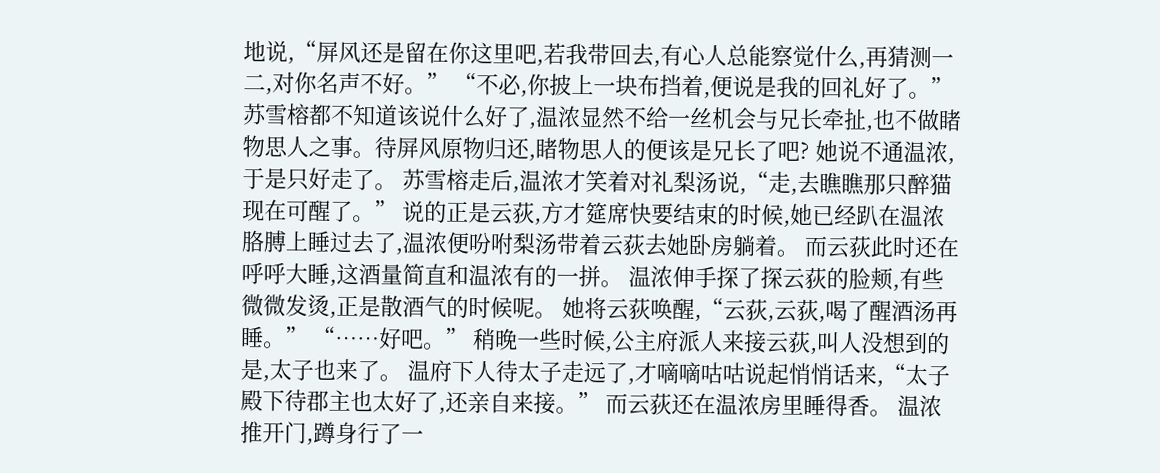地说,“屏风还是留在你这里吧,若我带回去,有心人总能察觉什么,再猜测一二,对你名声不好。” “不必,你披上一块布挡着,便说是我的回礼好了。” 苏雪榕都不知道该说什么好了,温浓显然不给一丝机会与兄长牵扯,也不做睹物思人之事。待屏风原物归还,睹物思人的便该是兄长了吧? 她说不通温浓,于是只好走了。 苏雪榕走后,温浓才笑着对礼梨汤说,“走,去瞧瞧那只醉猫现在可醒了。” 说的正是云荻,方才筵席快要结束的时候,她已经趴在温浓胳膊上睡过去了,温浓便吩咐梨汤带着云荻去她卧房躺着。 而云荻此时还在呼呼大睡,这酒量简直和温浓有的一拼。 温浓伸手探了探云荻的脸颊,有些微微发烫,正是散酒气的时候呢。 她将云荻唤醒,“云荻,云荻,喝了醒酒汤再睡。” “……好吧。” 稍晚一些时候,公主府派人来接云荻,叫人没想到的是,太子也来了。 温府下人待太子走远了,才嘀嘀咕咕说起悄悄话来,“太子殿下待郡主也太好了,还亲自来接。” 而云荻还在温浓房里睡得香。 温浓推开门,蹲身行了一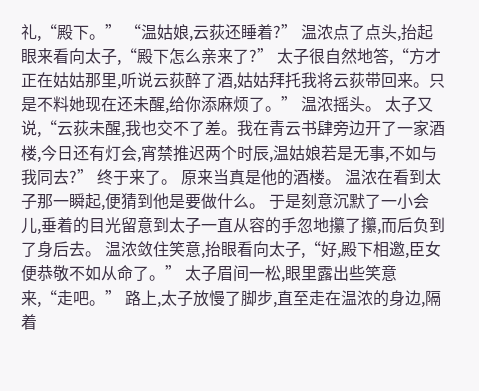礼,“殿下。” “温姑娘,云荻还睡着?” 温浓点了点头,抬起眼来看向太子,“殿下怎么亲来了?” 太子很自然地答,“方才正在姑姑那里,听说云荻醉了酒,姑姑拜托我将云荻带回来。只是不料她现在还未醒,给你添麻烦了。” 温浓摇头。 太子又说,“云荻未醒,我也交不了差。我在青云书肆旁边开了一家酒楼,今日还有灯会,宵禁推迟两个时辰,温姑娘若是无事,不如与我同去?” 终于来了。 原来当真是他的酒楼。 温浓在看到太子那一瞬起,便猜到他是要做什么。 于是刻意沉默了一小会儿,垂着的目光留意到太子一直从容的手忽地攥了攥,而后负到了身后去。 温浓敛住笑意,抬眼看向太子,“好,殿下相邀,臣女便恭敬不如从命了。” 太子眉间一松,眼里露出些笑意来,“走吧。” 路上,太子放慢了脚步,直至走在温浓的身边,隔着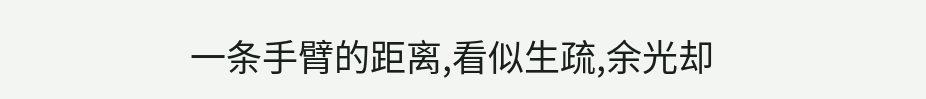一条手臂的距离,看似生疏,余光却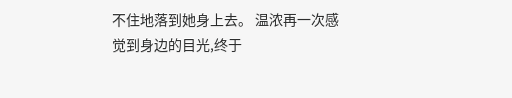不住地落到她身上去。 温浓再一次感觉到身边的目光,终于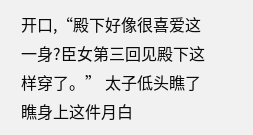开口,“殿下好像很喜爱这一身?臣女第三回见殿下这样穿了。” 太子低头瞧了瞧身上这件月白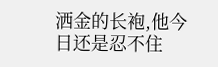洒金的长袍,他今日还是忍不住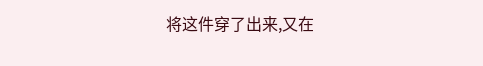将这件穿了出来,又在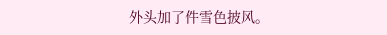外头加了件雪色披风。